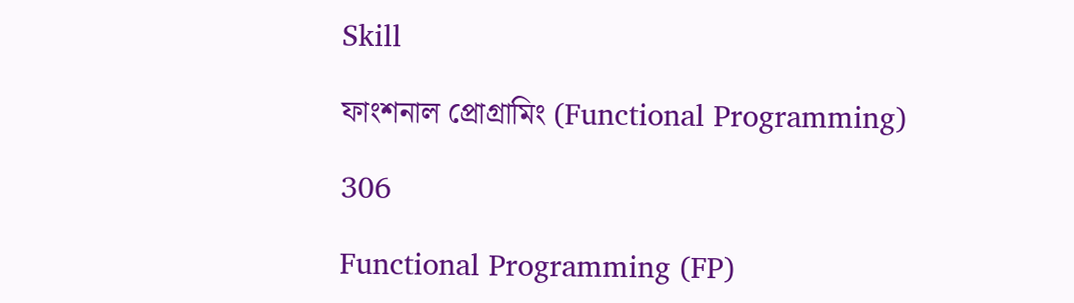Skill

ফাংশনাল প্রোগ্রামিং (Functional Programming)

306

Functional Programming (FP)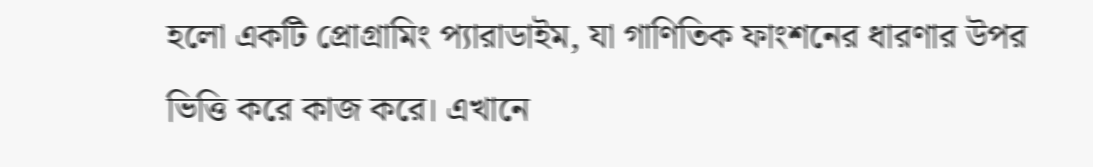হলো একটি প্রোগ্রামিং প্যারাডাইম, যা গাণিতিক ফাংশনের ধারণার উপর ভিত্তি করে কাজ করে। এখানে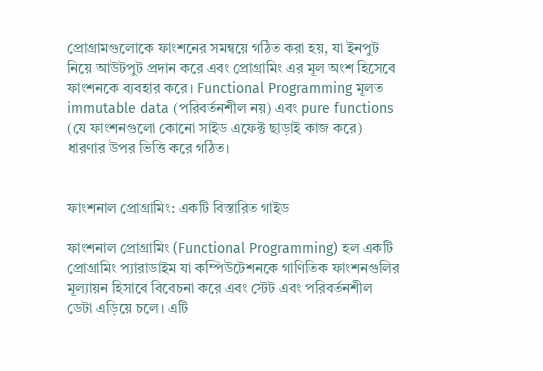প্রোগ্রামগুলোকে ফাংশনের সমন্বয়ে গঠিত করা হয়, যা ইনপুট নিয়ে আউটপুট প্রদান করে এবং প্রোগ্রামিং এর মূল অংশ হিসেবে ফাংশনকে ব্যবহার করে। Functional Programming মূলত immutable data (পরিবর্তনশীল নয়) এবং pure functions (যে ফাংশনগুলো কোনো সাইড এফেক্ট ছাড়াই কাজ করে) ধারণার উপর ভিত্তি করে গঠিত।


ফাংশনাল প্রোগ্রামিং: একটি বিস্তারিত গাইড

ফাংশনাল প্রোগ্রামিং (Functional Programming) হল একটি প্রোগ্রামিং প্যারাডাইম যা কম্পিউটেশনকে গাণিতিক ফাংশনগুলির মূল্যায়ন হিসাবে বিবেচনা করে এবং স্টেট এবং পরিবর্তনশীল ডেটা এড়িয়ে চলে। এটি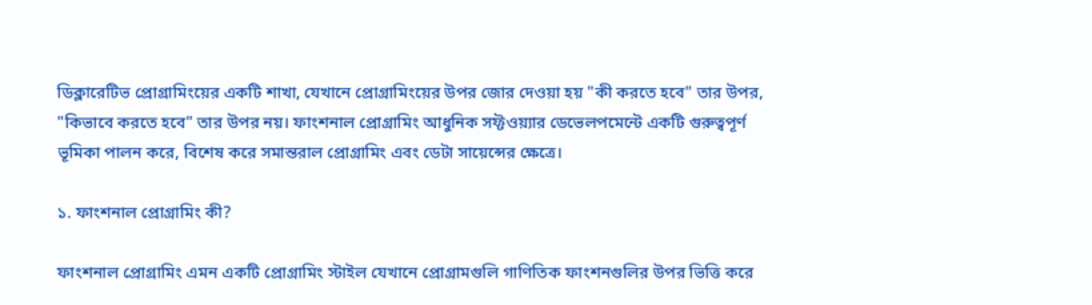ডিক্লারেটিভ প্রোগ্রামিংয়ের একটি শাখা, যেখানে প্রোগ্রামিংয়ের উপর জোর দেওয়া হয় "কী করতে হবে" তার উপর, "কিভাবে করতে হবে" তার উপর নয়। ফাংশনাল প্রোগ্রামিং আধুনিক সফ্টওয়্যার ডেভেলপমেন্টে একটি গুরুত্বপূর্ণ ভূমিকা পালন করে, বিশেষ করে সমান্তরাল প্রোগ্রামিং এবং ডেটা সায়েন্সের ক্ষেত্রে।

১. ফাংশনাল প্রোগ্রামিং কী?

ফাংশনাল প্রোগ্রামিং এমন একটি প্রোগ্রামিং স্টাইল যেখানে প্রোগ্রামগুলি গাণিতিক ফাংশনগুলির উপর ভিত্তি করে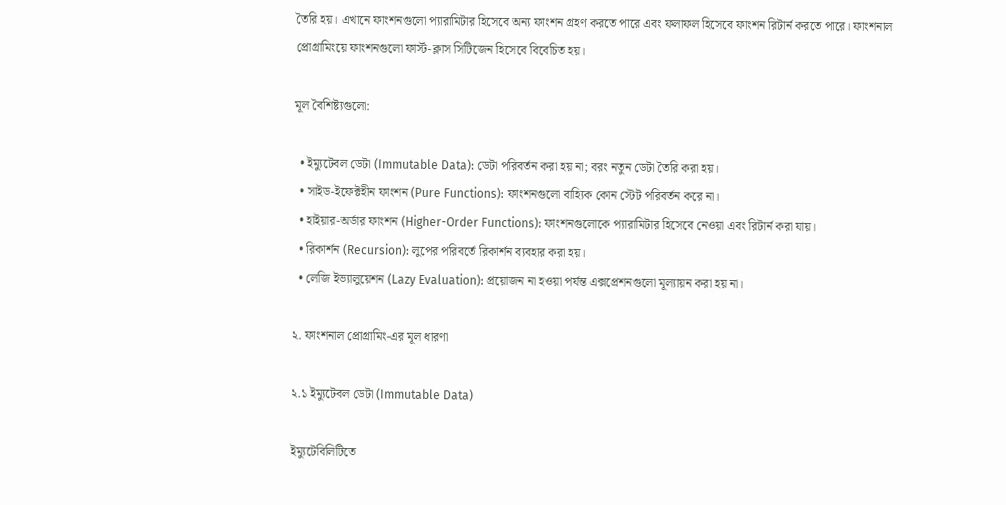তৈরি হয়। এখানে ফাংশনগুলো প্যারামিটার হিসেবে অন্য ফাংশন গ্রহণ করতে পারে এবং ফলাফল হিসেবে ফাংশন রিটার্ন করতে পারে। ফাংশনাল প্রোগ্রামিংয়ে ফাংশনগুলো ফার্স্ট-ক্লাস সিটিজেন হিসেবে বিবেচিত হয়।

মূল বৈশিষ্ট্যগুলো:

  • ইম্যুটেবল ডেটা (Immutable Data): ডেটা পরিবর্তন করা হয় না; বরং নতুন ডেটা তৈরি করা হয়।
  • সাইড-ইফেক্টহীন ফাংশন (Pure Functions): ফাংশনগুলো বাহ্যিক কোন স্টেট পরিবর্তন করে না।
  • হাইয়ার-অর্ডার ফাংশন (Higher-Order Functions): ফাংশনগুলোকে প্যারামিটার হিসেবে নেওয়া এবং রিটার্ন করা যায়।
  • রিকার্শন (Recursion): লুপের পরিবর্তে রিকার্শন ব্যবহার করা হয়।
  • লেজি ইভ্যালুয়েশন (Lazy Evaluation): প্রয়োজন না হওয়া পর্যন্ত এক্সপ্রেশনগুলো মূল্যায়ন করা হয় না।

২. ফাংশনাল প্রোগ্রামিং-এর মূল ধারণা

২.১ ইম্যুটেবল ডেটা (Immutable Data)

ইম্যুটেবিলিটিতে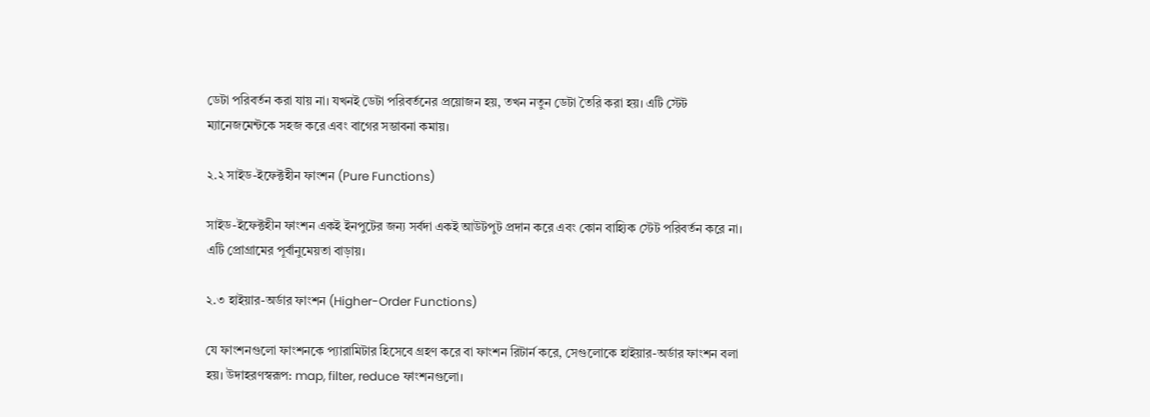ডেটা পরিবর্তন করা যায় না। যখনই ডেটা পরিবর্তনের প্রয়োজন হয়, তখন নতুন ডেটা তৈরি করা হয়। এটি স্টেট ম্যানেজমেন্টকে সহজ করে এবং বাগের সম্ভাবনা কমায়।

২.২ সাইড-ইফেক্টহীন ফাংশন (Pure Functions)

সাইড-ইফেক্টহীন ফাংশন একই ইনপুটের জন্য সর্বদা একই আউটপুট প্রদান করে এবং কোন বাহ্যিক স্টেট পরিবর্তন করে না। এটি প্রোগ্রামের পূর্বানুমেয়তা বাড়ায়।

২.৩ হাইয়ার-অর্ডার ফাংশন (Higher-Order Functions)

যে ফাংশনগুলো ফাংশনকে প্যারামিটার হিসেবে গ্রহণ করে বা ফাংশন রিটার্ন করে, সেগুলোকে হাইয়ার-অর্ডার ফাংশন বলা হয়। উদাহরণস্বরূপ: map, filter, reduce ফাংশনগুলো।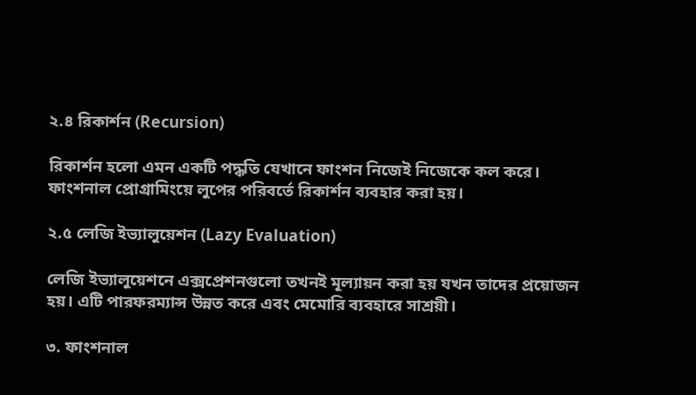২.৪ রিকার্শন (Recursion)

রিকার্শন হলো এমন একটি পদ্ধতি যেখানে ফাংশন নিজেই নিজেকে কল করে। ফাংশনাল প্রোগ্রামিংয়ে লুপের পরিবর্তে রিকার্শন ব্যবহার করা হয়।

২.৫ লেজি ইভ্যালুয়েশন (Lazy Evaluation)

লেজি ইভ্যালুয়েশনে এক্সপ্রেশনগুলো তখনই মূল্যায়ন করা হয় যখন তাদের প্রয়োজন হয়। এটি পারফরম্যান্স উন্নত করে এবং মেমোরি ব্যবহারে সাশ্রয়ী।

৩. ফাংশনাল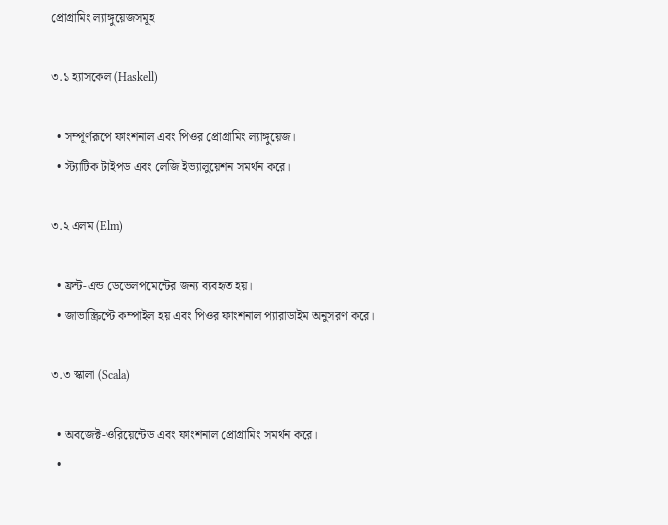প্রোগ্রামিং ল্যাঙ্গুয়েজসমূহ

৩.১ হ্যাসকেল (Haskell)

  • সম্পূর্ণরূপে ফাংশনাল এবং পিওর প্রোগ্রামিং ল্যাঙ্গুয়েজ।
  • স্ট্যাটিক টাইপড এবং লেজি ইভ্যালুয়েশন সমর্থন করে।

৩.২ এলম (Elm)

  • ফ্রন্ট-এন্ড ডেভেলপমেন্টের জন্য ব্যবহৃত হয়।
  • জাভাস্ক্রিপ্টে কম্পাইল হয় এবং পিওর ফাংশনাল প্যারাডাইম অনুসরণ করে।

৩.৩ স্কালা (Scala)

  • অবজেক্ট-ওরিয়েন্টেড এবং ফাংশনাল প্রোগ্রামিং সমর্থন করে।
  •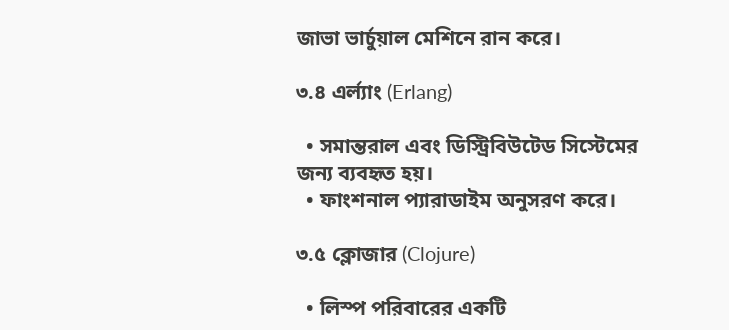জাভা ভার্চুয়াল মেশিনে রান করে।

৩.৪ এর্ল্যাং (Erlang)

  • সমান্তরাল এবং ডিস্ট্রিবিউটেড সিস্টেমের জন্য ব্যবহৃত হয়।
  • ফাংশনাল প্যারাডাইম অনুসরণ করে।

৩.৫ ক্লোজার (Clojure)

  • লিস্প পরিবারের একটি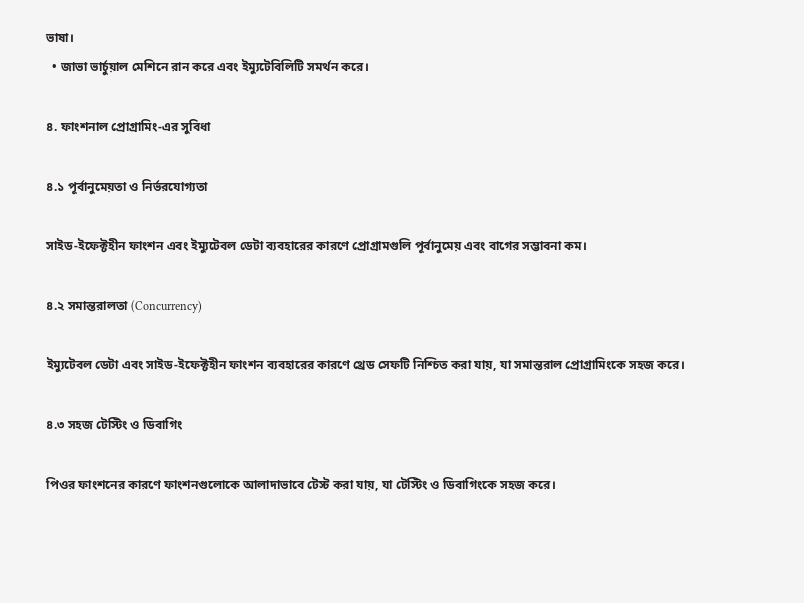ভাষা।
  • জাভা ভার্চুয়াল মেশিনে রান করে এবং ইম্যুটেবিলিটি সমর্থন করে।

৪. ফাংশনাল প্রোগ্রামিং-এর সুবিধা

৪.১ পূর্বানুমেয়তা ও নির্ভরযোগ্যতা

সাইড-ইফেক্টহীন ফাংশন এবং ইম্যুটেবল ডেটা ব্যবহারের কারণে প্রোগ্রামগুলি পূর্বানুমেয় এবং বাগের সম্ভাবনা কম।

৪.২ সমান্তরালতা (Concurrency)

ইম্যুটেবল ডেটা এবং সাইড-ইফেক্টহীন ফাংশন ব্যবহারের কারণে থ্রেড সেফটি নিশ্চিত করা যায়, যা সমান্তরাল প্রোগ্রামিংকে সহজ করে।

৪.৩ সহজ টেস্টিং ও ডিবাগিং

পিওর ফাংশনের কারণে ফাংশনগুলোকে আলাদাভাবে টেস্ট করা যায়, যা টেস্টিং ও ডিবাগিংকে সহজ করে।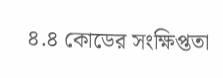৪.৪ কোডের সংক্ষিপ্ততা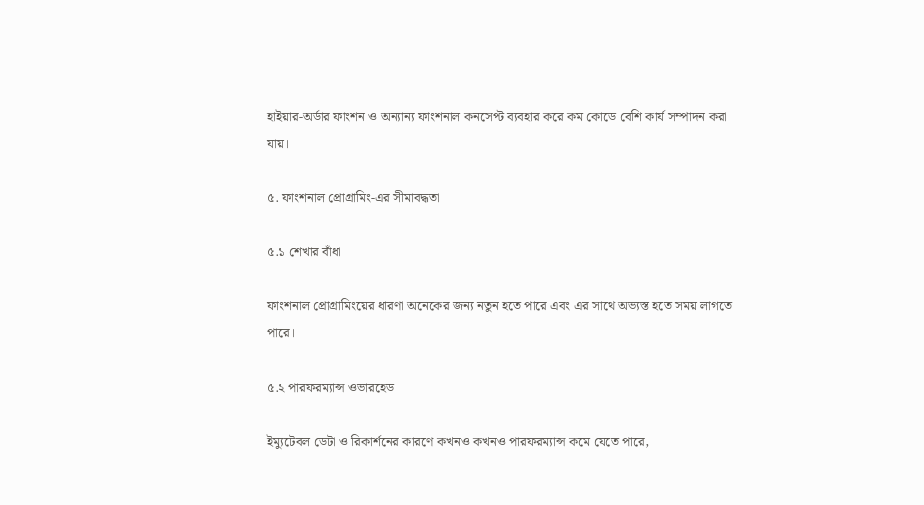হাইয়ার-অর্ডার ফাংশন ও অন্যান্য ফাংশনাল কনসেপ্ট ব্যবহার করে কম কোডে বেশি কার্য সম্পাদন করা যায়।

৫. ফাংশনাল প্রোগ্রামিং-এর সীমাবদ্ধতা

৫.১ শেখার বাঁধা

ফাংশনাল প্রোগ্রামিংয়ের ধারণা অনেকের জন্য নতুন হতে পারে এবং এর সাথে অভ্যস্ত হতে সময় লাগতে পারে।

৫.২ পারফরম্যান্স ওভারহেড

ইম্যুটেবল ডেটা ও রিকার্শনের কারণে কখনও কখনও পারফরম্যান্স কমে যেতে পারে,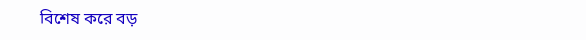বিশেষ করে বড়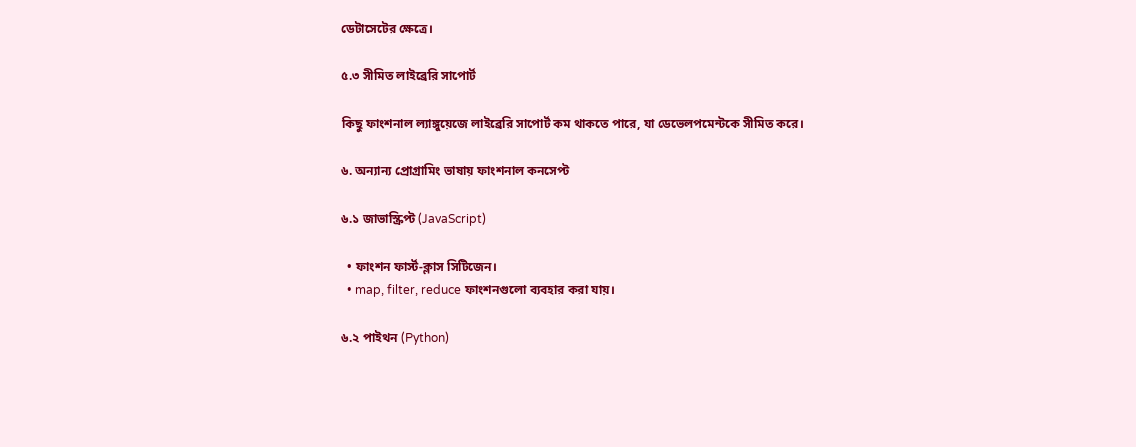ডেটাসেটের ক্ষেত্রে।

৫.৩ সীমিত লাইব্রেরি সাপোর্ট

কিছু ফাংশনাল ল্যাঙ্গুয়েজে লাইব্রেরি সাপোর্ট কম থাকতে পারে, যা ডেভেলপমেন্টকে সীমিত করে।

৬. অন্যান্য প্রোগ্রামিং ভাষায় ফাংশনাল কনসেপ্ট

৬.১ জাভাস্ক্রিপ্ট (JavaScript)

  • ফাংশন ফার্স্ট-ক্লাস সিটিজেন।
  • map, filter, reduce ফাংশনগুলো ব্যবহার করা যায়।

৬.২ পাইথন (Python)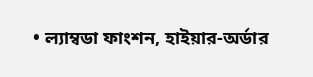• ল্যাম্বডা ফাংশন, হাইয়ার-অর্ডার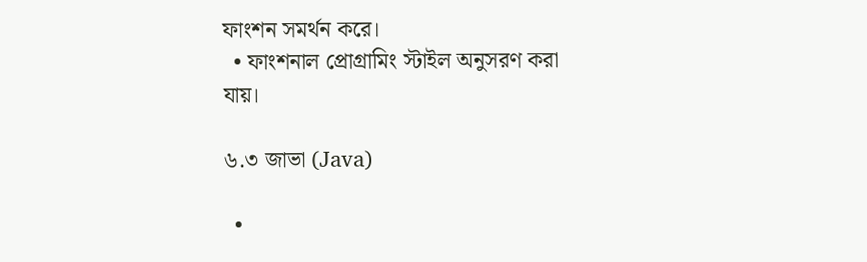ফাংশন সমর্থন করে।
  • ফাংশনাল প্রোগ্রামিং স্টাইল অনুসরণ করা যায়।

৬.৩ জাভা (Java)

  •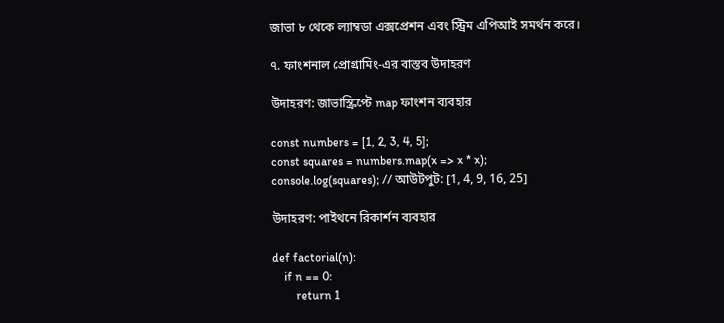জাভা ৮ থেকে ল্যাম্বডা এক্সপ্রেশন এবং স্ট্রিম এপিআই সমর্থন করে।

৭. ফাংশনাল প্রোগ্রামিং-এর বাস্তব উদাহরণ

উদাহরণ: জাভাস্ক্রিপ্টে map ফাংশন ব্যবহার

const numbers = [1, 2, 3, 4, 5];
const squares = numbers.map(x => x * x);
console.log(squares); // আউটপুট: [1, 4, 9, 16, 25]

উদাহরণ: পাইথনে রিকার্শন ব্যবহার

def factorial(n):
    if n == 0:
        return 1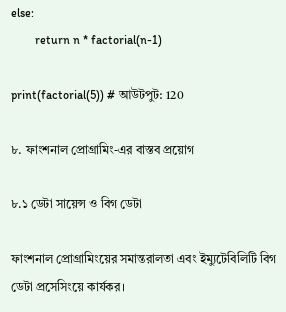else:
        return n * factorial(n-1)

print(factorial(5)) # আউটপুট: 120

৮. ফাংশনাল প্রোগ্রামিং-এর বাস্তব প্রয়োগ

৮.১ ডেটা সায়েন্স ও বিগ ডেটা

ফাংশনাল প্রোগ্রামিংয়ের সমান্তরালতা এবং ইম্যুটেবিলিটি বিগ ডেটা প্রসেসিংয়ে কার্যকর।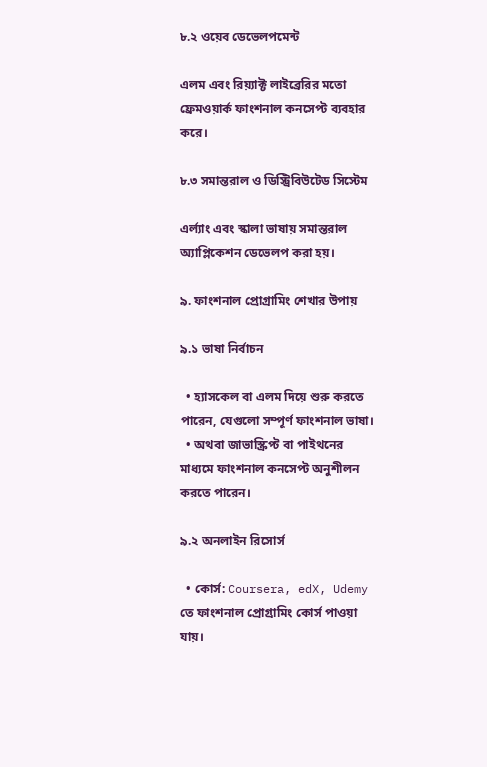৮.২ ওয়েব ডেভেলপমেন্ট

এলম এবং রিয়্যাক্ট লাইব্রেরির মতো ফ্রেমওয়ার্ক ফাংশনাল কনসেপ্ট ব্যবহার করে।

৮.৩ সমান্তরাল ও ডিস্ট্রিবিউটেড সিস্টেম

এর্ল্যাং এবং স্কালা ভাষায় সমান্তরাল অ্যাপ্লিকেশন ডেভেলপ করা হয়।

৯. ফাংশনাল প্রোগ্রামিং শেখার উপায়

৯.১ ভাষা নির্বাচন

  • হ্যাসকেল বা এলম দিয়ে শুরু করতে পারেন, যেগুলো সম্পূর্ণ ফাংশনাল ভাষা।
  • অথবা জাভাস্ক্রিপ্ট বা পাইথনের মাধ্যমে ফাংশনাল কনসেপ্ট অনুশীলন করতে পারেন।

৯.২ অনলাইন রিসোর্স

  • কোর্স: Coursera, edX, Udemy তে ফাংশনাল প্রোগ্রামিং কোর্স পাওয়া যায়।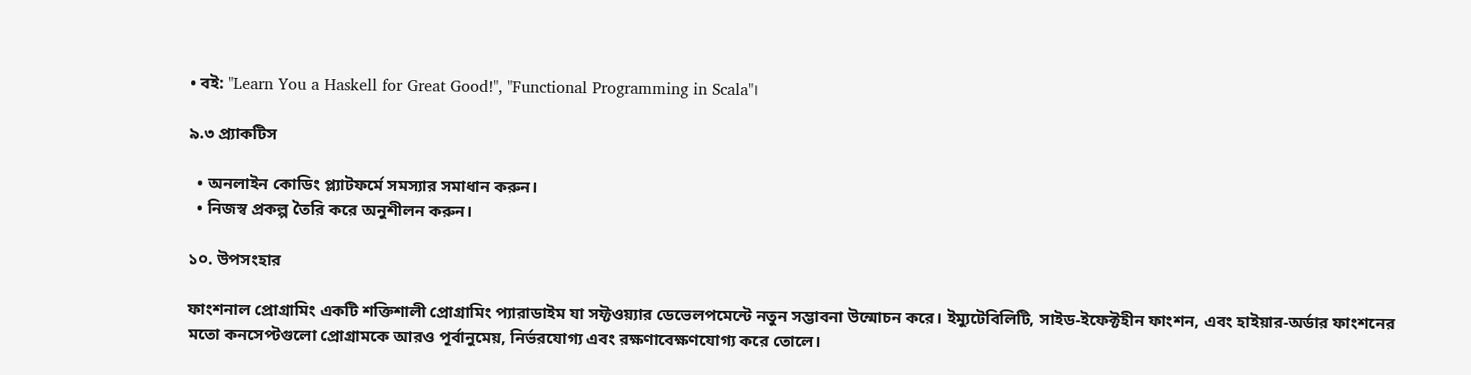• বই: "Learn You a Haskell for Great Good!", "Functional Programming in Scala"।

৯.৩ প্র্যাকটিস

  • অনলাইন কোডিং প্ল্যাটফর্মে সমস্যার সমাধান করুন।
  • নিজস্ব প্রকল্প তৈরি করে অনুশীলন করুন।

১০. উপসংহার

ফাংশনাল প্রোগ্রামিং একটি শক্তিশালী প্রোগ্রামিং প্যারাডাইম যা সফ্টওয়্যার ডেভেলপমেন্টে নতুন সম্ভাবনা উন্মোচন করে। ইম্যুটেবিলিটি, সাইড-ইফেক্টহীন ফাংশন, এবং হাইয়ার-অর্ডার ফাংশনের মতো কনসেপ্টগুলো প্রোগ্রামকে আরও পূর্বানুমেয়, নির্ভরযোগ্য এবং রক্ষণাবেক্ষণযোগ্য করে তোলে।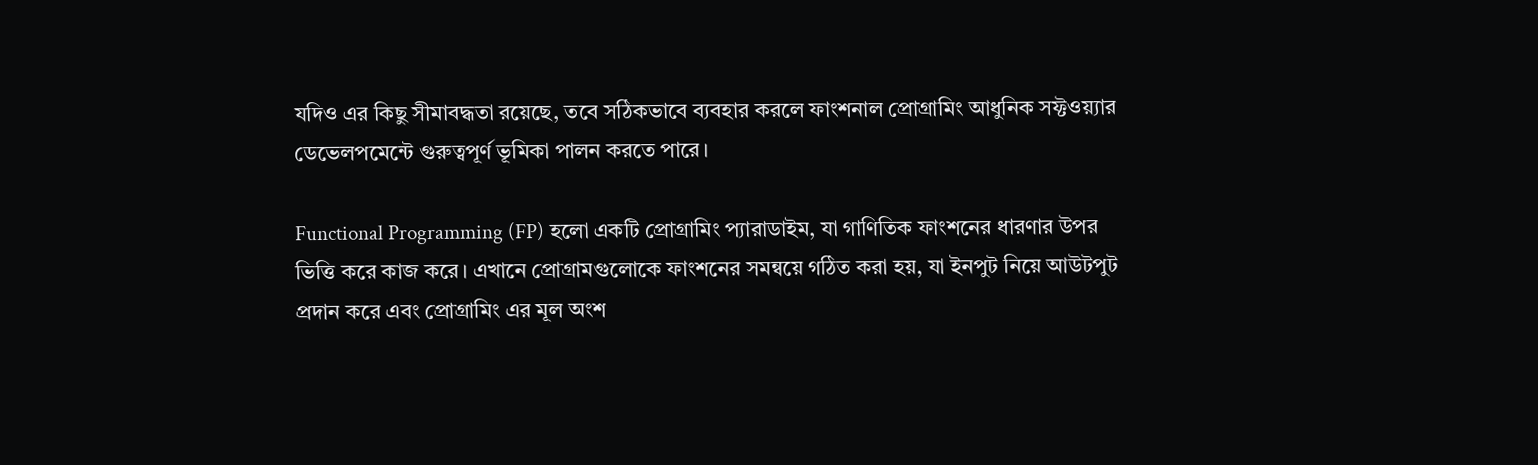যদিও এর কিছু সীমাবদ্ধতা রয়েছে, তবে সঠিকভাবে ব্যবহার করলে ফাংশনাল প্রোগ্রামিং আধুনিক সফ্টওয়্যার ডেভেলপমেন্টে গুরুত্বপূর্ণ ভূমিকা পালন করতে পারে।

Functional Programming (FP) হলো একটি প্রোগ্রামিং প্যারাডাইম, যা গাণিতিক ফাংশনের ধারণার উপর ভিত্তি করে কাজ করে। এখানে প্রোগ্রামগুলোকে ফাংশনের সমন্বয়ে গঠিত করা হয়, যা ইনপুট নিয়ে আউটপুট প্রদান করে এবং প্রোগ্রামিং এর মূল অংশ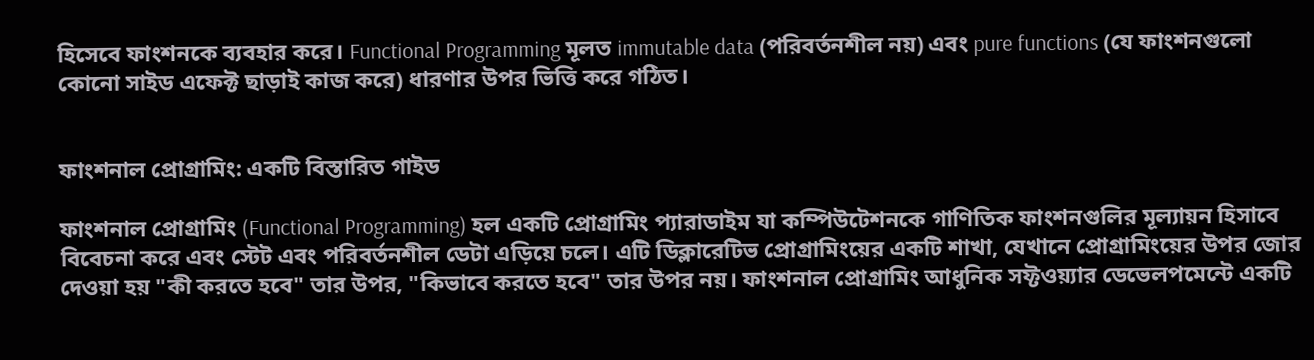হিসেবে ফাংশনকে ব্যবহার করে। Functional Programming মূলত immutable data (পরিবর্তনশীল নয়) এবং pure functions (যে ফাংশনগুলো কোনো সাইড এফেক্ট ছাড়াই কাজ করে) ধারণার উপর ভিত্তি করে গঠিত।


ফাংশনাল প্রোগ্রামিং: একটি বিস্তারিত গাইড

ফাংশনাল প্রোগ্রামিং (Functional Programming) হল একটি প্রোগ্রামিং প্যারাডাইম যা কম্পিউটেশনকে গাণিতিক ফাংশনগুলির মূল্যায়ন হিসাবে বিবেচনা করে এবং স্টেট এবং পরিবর্তনশীল ডেটা এড়িয়ে চলে। এটি ডিক্লারেটিভ প্রোগ্রামিংয়ের একটি শাখা, যেখানে প্রোগ্রামিংয়ের উপর জোর দেওয়া হয় "কী করতে হবে" তার উপর, "কিভাবে করতে হবে" তার উপর নয়। ফাংশনাল প্রোগ্রামিং আধুনিক সফ্টওয়্যার ডেভেলপমেন্টে একটি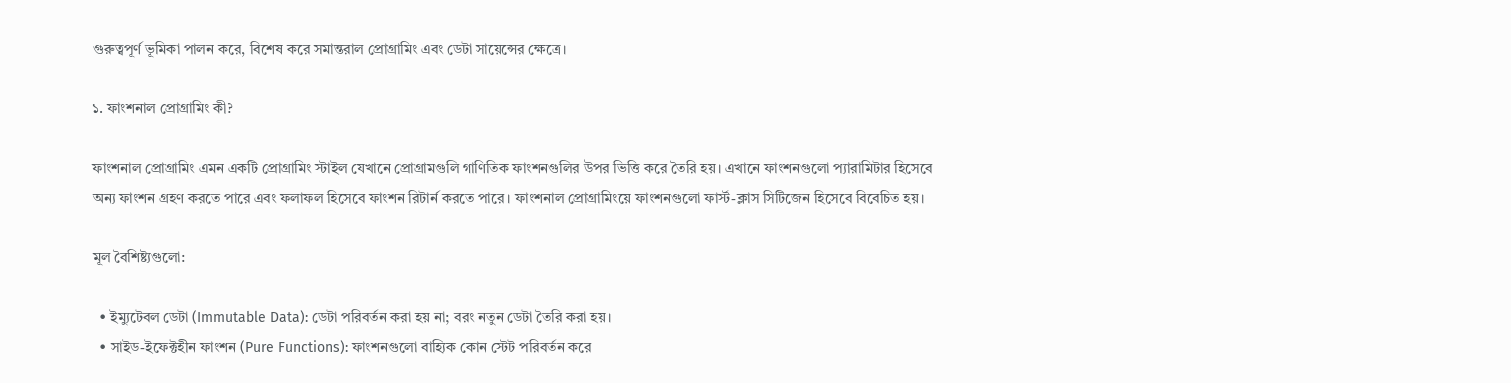গুরুত্বপূর্ণ ভূমিকা পালন করে, বিশেষ করে সমান্তরাল প্রোগ্রামিং এবং ডেটা সায়েন্সের ক্ষেত্রে।

১. ফাংশনাল প্রোগ্রামিং কী?

ফাংশনাল প্রোগ্রামিং এমন একটি প্রোগ্রামিং স্টাইল যেখানে প্রোগ্রামগুলি গাণিতিক ফাংশনগুলির উপর ভিত্তি করে তৈরি হয়। এখানে ফাংশনগুলো প্যারামিটার হিসেবে অন্য ফাংশন গ্রহণ করতে পারে এবং ফলাফল হিসেবে ফাংশন রিটার্ন করতে পারে। ফাংশনাল প্রোগ্রামিংয়ে ফাংশনগুলো ফার্স্ট-ক্লাস সিটিজেন হিসেবে বিবেচিত হয়।

মূল বৈশিষ্ট্যগুলো:

  • ইম্যুটেবল ডেটা (Immutable Data): ডেটা পরিবর্তন করা হয় না; বরং নতুন ডেটা তৈরি করা হয়।
  • সাইড-ইফেক্টহীন ফাংশন (Pure Functions): ফাংশনগুলো বাহ্যিক কোন স্টেট পরিবর্তন করে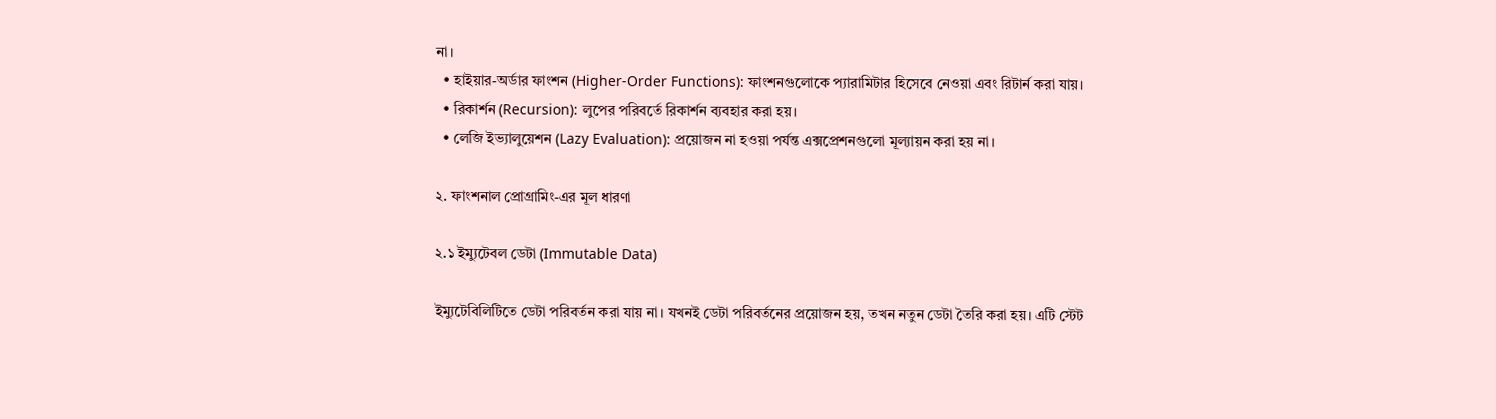না।
  • হাইয়ার-অর্ডার ফাংশন (Higher-Order Functions): ফাংশনগুলোকে প্যারামিটার হিসেবে নেওয়া এবং রিটার্ন করা যায়।
  • রিকার্শন (Recursion): লুপের পরিবর্তে রিকার্শন ব্যবহার করা হয়।
  • লেজি ইভ্যালুয়েশন (Lazy Evaluation): প্রয়োজন না হওয়া পর্যন্ত এক্সপ্রেশনগুলো মূল্যায়ন করা হয় না।

২. ফাংশনাল প্রোগ্রামিং-এর মূল ধারণা

২.১ ইম্যুটেবল ডেটা (Immutable Data)

ইম্যুটেবিলিটিতে ডেটা পরিবর্তন করা যায় না। যখনই ডেটা পরিবর্তনের প্রয়োজন হয়, তখন নতুন ডেটা তৈরি করা হয়। এটি স্টেট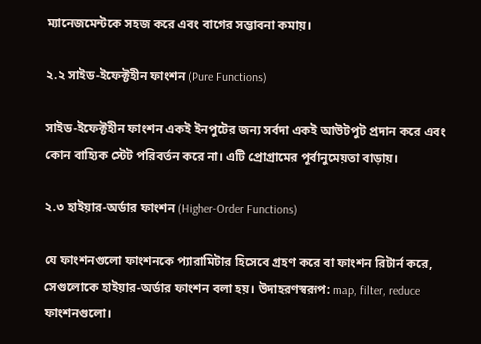ম্যানেজমেন্টকে সহজ করে এবং বাগের সম্ভাবনা কমায়।

২.২ সাইড-ইফেক্টহীন ফাংশন (Pure Functions)

সাইড-ইফেক্টহীন ফাংশন একই ইনপুটের জন্য সর্বদা একই আউটপুট প্রদান করে এবং কোন বাহ্যিক স্টেট পরিবর্তন করে না। এটি প্রোগ্রামের পূর্বানুমেয়তা বাড়ায়।

২.৩ হাইয়ার-অর্ডার ফাংশন (Higher-Order Functions)

যে ফাংশনগুলো ফাংশনকে প্যারামিটার হিসেবে গ্রহণ করে বা ফাংশন রিটার্ন করে, সেগুলোকে হাইয়ার-অর্ডার ফাংশন বলা হয়। উদাহরণস্বরূপ: map, filter, reduce ফাংশনগুলো।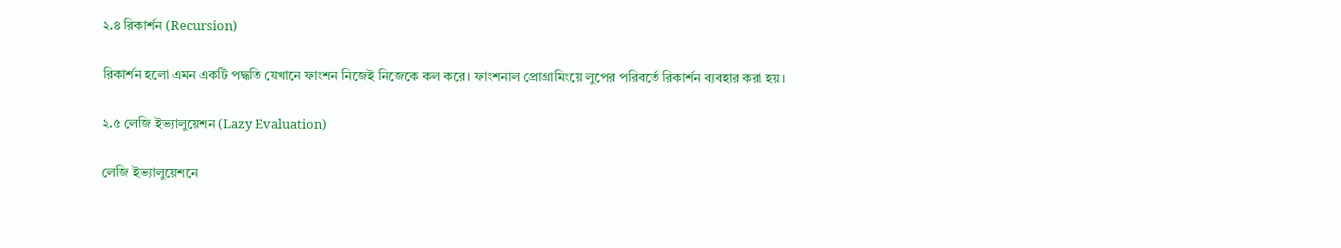২.৪ রিকার্শন (Recursion)

রিকার্শন হলো এমন একটি পদ্ধতি যেখানে ফাংশন নিজেই নিজেকে কল করে। ফাংশনাল প্রোগ্রামিংয়ে লুপের পরিবর্তে রিকার্শন ব্যবহার করা হয়।

২.৫ লেজি ইভ্যালুয়েশন (Lazy Evaluation)

লেজি ইভ্যালুয়েশনে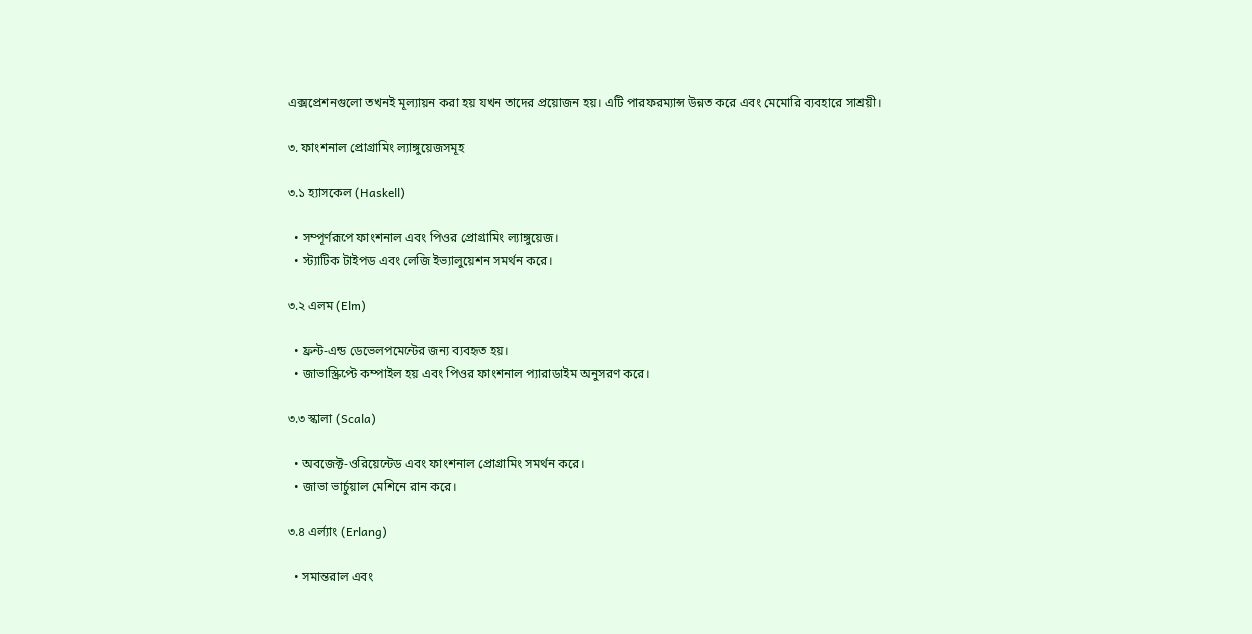এক্সপ্রেশনগুলো তখনই মূল্যায়ন করা হয় যখন তাদের প্রয়োজন হয়। এটি পারফরম্যান্স উন্নত করে এবং মেমোরি ব্যবহারে সাশ্রয়ী।

৩. ফাংশনাল প্রোগ্রামিং ল্যাঙ্গুয়েজসমূহ

৩.১ হ্যাসকেল (Haskell)

  • সম্পূর্ণরূপে ফাংশনাল এবং পিওর প্রোগ্রামিং ল্যাঙ্গুয়েজ।
  • স্ট্যাটিক টাইপড এবং লেজি ইভ্যালুয়েশন সমর্থন করে।

৩.২ এলম (Elm)

  • ফ্রন্ট-এন্ড ডেভেলপমেন্টের জন্য ব্যবহৃত হয়।
  • জাভাস্ক্রিপ্টে কম্পাইল হয় এবং পিওর ফাংশনাল প্যারাডাইম অনুসরণ করে।

৩.৩ স্কালা (Scala)

  • অবজেক্ট-ওরিয়েন্টেড এবং ফাংশনাল প্রোগ্রামিং সমর্থন করে।
  • জাভা ভার্চুয়াল মেশিনে রান করে।

৩.৪ এর্ল্যাং (Erlang)

  • সমান্তরাল এবং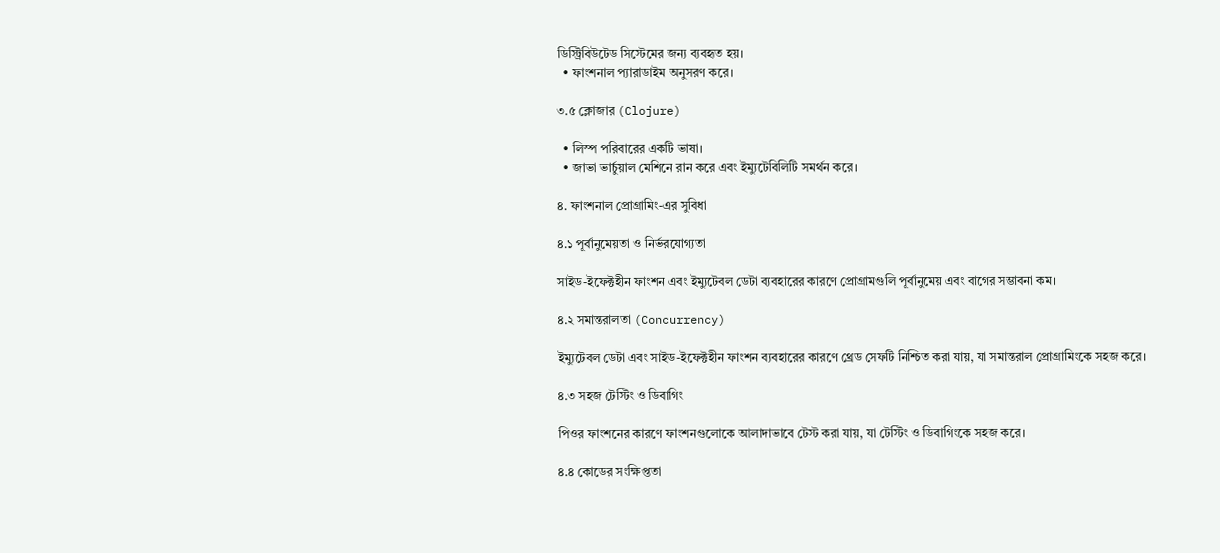ডিস্ট্রিবিউটেড সিস্টেমের জন্য ব্যবহৃত হয়।
  • ফাংশনাল প্যারাডাইম অনুসরণ করে।

৩.৫ ক্লোজার (Clojure)

  • লিস্প পরিবারের একটি ভাষা।
  • জাভা ভার্চুয়াল মেশিনে রান করে এবং ইম্যুটেবিলিটি সমর্থন করে।

৪. ফাংশনাল প্রোগ্রামিং-এর সুবিধা

৪.১ পূর্বানুমেয়তা ও নির্ভরযোগ্যতা

সাইড-ইফেক্টহীন ফাংশন এবং ইম্যুটেবল ডেটা ব্যবহারের কারণে প্রোগ্রামগুলি পূর্বানুমেয় এবং বাগের সম্ভাবনা কম।

৪.২ সমান্তরালতা (Concurrency)

ইম্যুটেবল ডেটা এবং সাইড-ইফেক্টহীন ফাংশন ব্যবহারের কারণে থ্রেড সেফটি নিশ্চিত করা যায়, যা সমান্তরাল প্রোগ্রামিংকে সহজ করে।

৪.৩ সহজ টেস্টিং ও ডিবাগিং

পিওর ফাংশনের কারণে ফাংশনগুলোকে আলাদাভাবে টেস্ট করা যায়, যা টেস্টিং ও ডিবাগিংকে সহজ করে।

৪.৪ কোডের সংক্ষিপ্ততা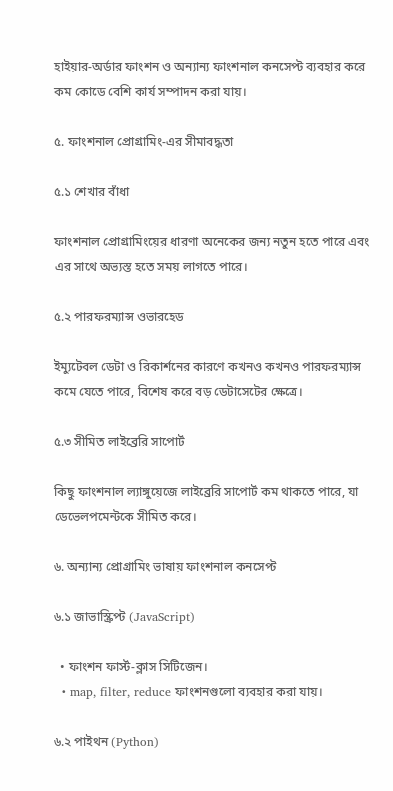হাইয়ার-অর্ডার ফাংশন ও অন্যান্য ফাংশনাল কনসেপ্ট ব্যবহার করে কম কোডে বেশি কার্য সম্পাদন করা যায়।

৫. ফাংশনাল প্রোগ্রামিং-এর সীমাবদ্ধতা

৫.১ শেখার বাঁধা

ফাংশনাল প্রোগ্রামিংয়ের ধারণা অনেকের জন্য নতুন হতে পারে এবং এর সাথে অভ্যস্ত হতে সময় লাগতে পারে।

৫.২ পারফরম্যান্স ওভারহেড

ইম্যুটেবল ডেটা ও রিকার্শনের কারণে কখনও কখনও পারফরম্যান্স কমে যেতে পারে, বিশেষ করে বড় ডেটাসেটের ক্ষেত্রে।

৫.৩ সীমিত লাইব্রেরি সাপোর্ট

কিছু ফাংশনাল ল্যাঙ্গুয়েজে লাইব্রেরি সাপোর্ট কম থাকতে পারে, যা ডেভেলপমেন্টকে সীমিত করে।

৬. অন্যান্য প্রোগ্রামিং ভাষায় ফাংশনাল কনসেপ্ট

৬.১ জাভাস্ক্রিপ্ট (JavaScript)

  • ফাংশন ফার্স্ট-ক্লাস সিটিজেন।
  • map, filter, reduce ফাংশনগুলো ব্যবহার করা যায়।

৬.২ পাইথন (Python)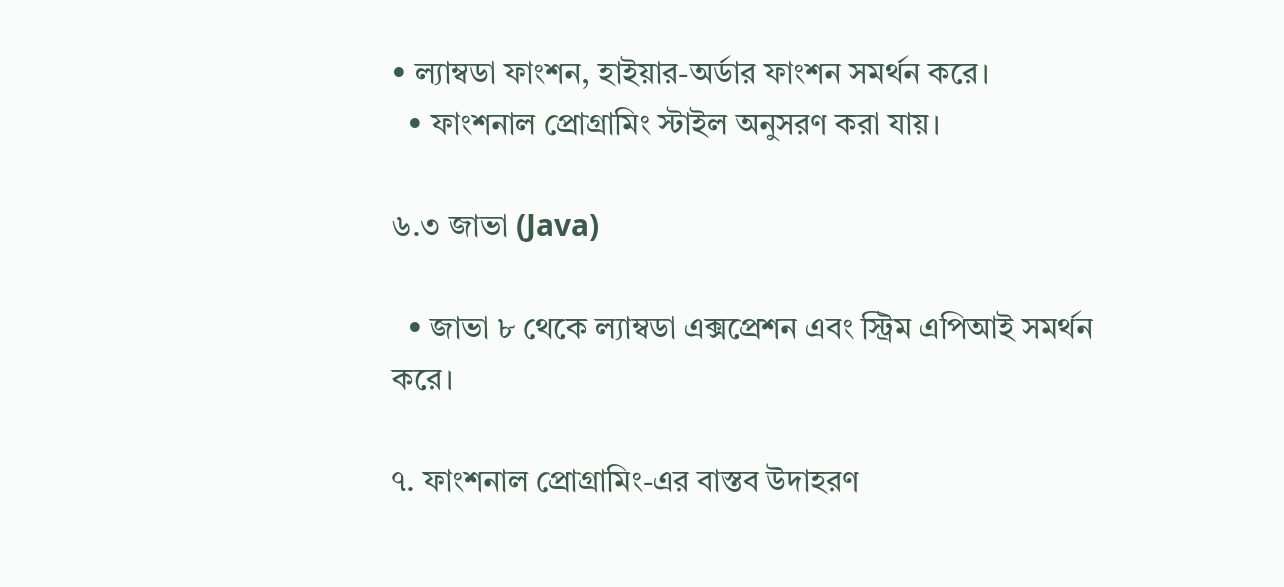• ল্যাম্বডা ফাংশন, হাইয়ার-অর্ডার ফাংশন সমর্থন করে।
  • ফাংশনাল প্রোগ্রামিং স্টাইল অনুসরণ করা যায়।

৬.৩ জাভা (Java)

  • জাভা ৮ থেকে ল্যাম্বডা এক্সপ্রেশন এবং স্ট্রিম এপিআই সমর্থন করে।

৭. ফাংশনাল প্রোগ্রামিং-এর বাস্তব উদাহরণ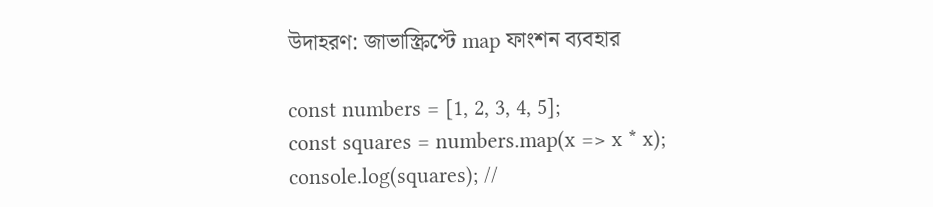উদাহরণ: জাভাস্ক্রিপ্টে map ফাংশন ব্যবহার

const numbers = [1, 2, 3, 4, 5];
const squares = numbers.map(x => x * x);
console.log(squares); //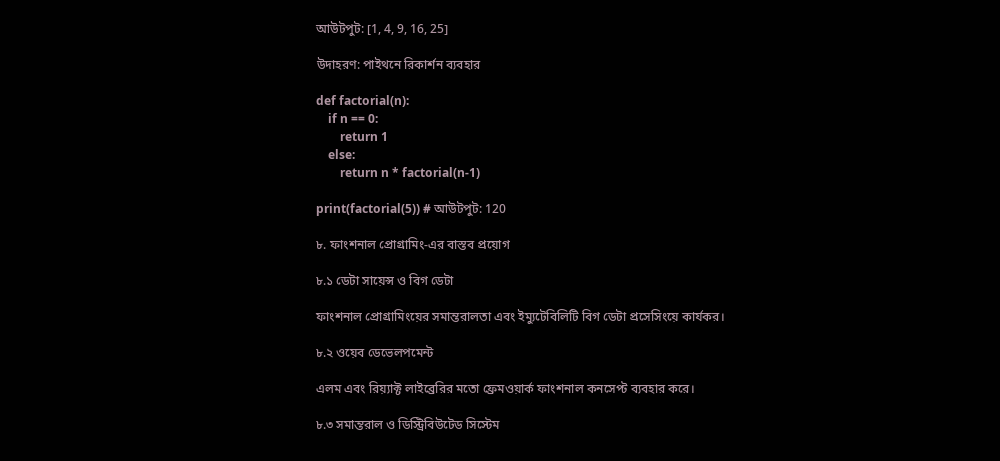আউটপুট: [1, 4, 9, 16, 25]

উদাহরণ: পাইথনে রিকার্শন ব্যবহার

def factorial(n):
    if n == 0:
        return 1
    else:
        return n * factorial(n-1)

print(factorial(5)) # আউটপুট: 120

৮. ফাংশনাল প্রোগ্রামিং-এর বাস্তব প্রয়োগ

৮.১ ডেটা সায়েন্স ও বিগ ডেটা

ফাংশনাল প্রোগ্রামিংয়ের সমান্তরালতা এবং ইম্যুটেবিলিটি বিগ ডেটা প্রসেসিংয়ে কার্যকর।

৮.২ ওয়েব ডেভেলপমেন্ট

এলম এবং রিয়্যাক্ট লাইব্রেরির মতো ফ্রেমওয়ার্ক ফাংশনাল কনসেপ্ট ব্যবহার করে।

৮.৩ সমান্তরাল ও ডিস্ট্রিবিউটেড সিস্টেম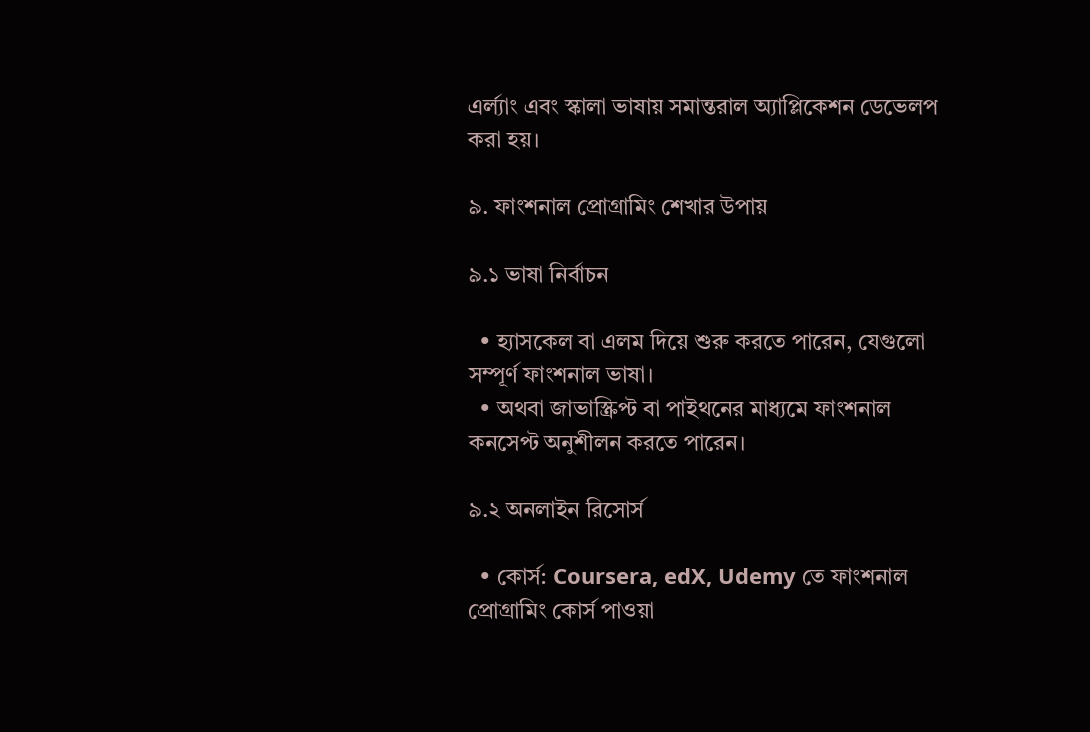এর্ল্যাং এবং স্কালা ভাষায় সমান্তরাল অ্যাপ্লিকেশন ডেভেলপ করা হয়।

৯. ফাংশনাল প্রোগ্রামিং শেখার উপায়

৯.১ ভাষা নির্বাচন

  • হ্যাসকেল বা এলম দিয়ে শুরু করতে পারেন, যেগুলো সম্পূর্ণ ফাংশনাল ভাষা।
  • অথবা জাভাস্ক্রিপ্ট বা পাইথনের মাধ্যমে ফাংশনাল কনসেপ্ট অনুশীলন করতে পারেন।

৯.২ অনলাইন রিসোর্স

  • কোর্স: Coursera, edX, Udemy তে ফাংশনাল প্রোগ্রামিং কোর্স পাওয়া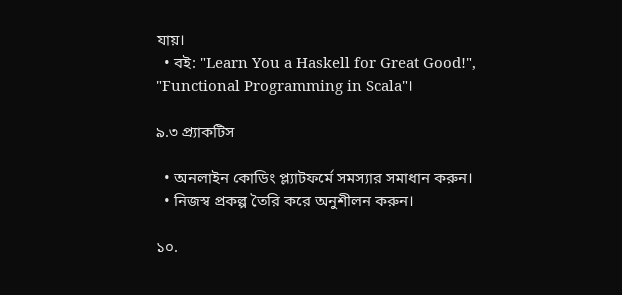যায়।
  • বই: "Learn You a Haskell for Great Good!", "Functional Programming in Scala"।

৯.৩ প্র্যাকটিস

  • অনলাইন কোডিং প্ল্যাটফর্মে সমস্যার সমাধান করুন।
  • নিজস্ব প্রকল্প তৈরি করে অনুশীলন করুন।

১০.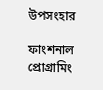উপসংহার

ফাংশনাল প্রোগ্রামিং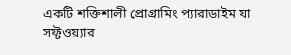একটি শক্তিশালী প্রোগ্রামিং প্যারাডাইম যা সফ্টওয়্যার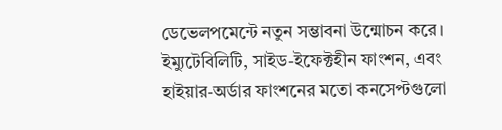ডেভেলপমেন্টে নতুন সম্ভাবনা উন্মোচন করে। ইম্যুটেবিলিটি, সাইড-ইফেক্টহীন ফাংশন, এবং হাইয়ার-অর্ডার ফাংশনের মতো কনসেপ্টগুলো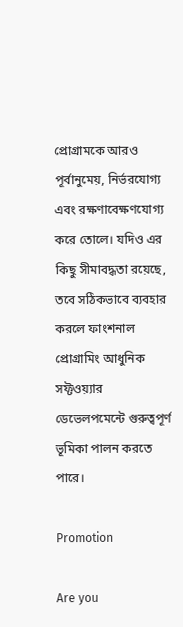প্রোগ্রামকে আরও পূর্বানুমেয়, নির্ভরযোগ্য এবং রক্ষণাবেক্ষণযোগ্য করে তোলে। যদিও এর কিছু সীমাবদ্ধতা রয়েছে, তবে সঠিকভাবে ব্যবহার করলে ফাংশনাল প্রোগ্রামিং আধুনিক সফ্টওয়্যার ডেভেলপমেন্টে গুরুত্বপূর্ণ ভূমিকা পালন করতে পারে।

Promotion

Are you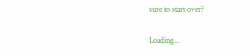sure to start over?

Loading...